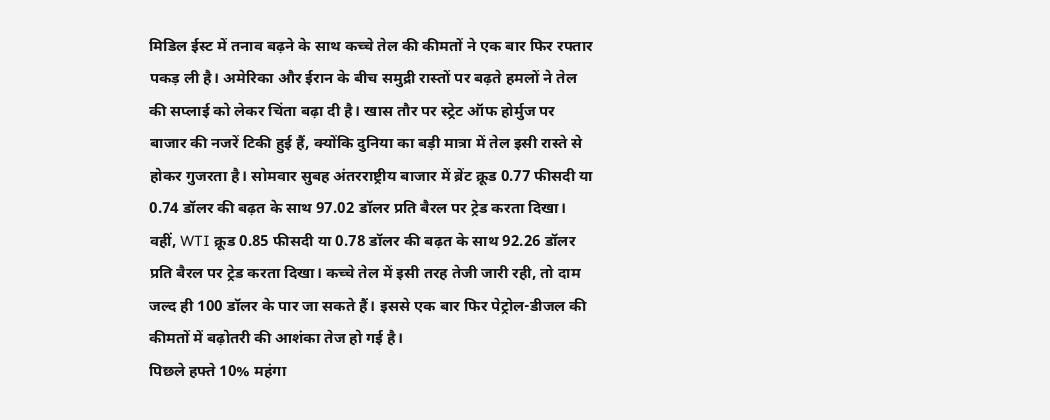मिडिल ईस्ट में तनाव बढ़ने के साथ कच्चे तेल की कीमतों ने एक बार फिर रफ्तार पकड़ ली है। अमेरिका और ईरान के बीच समुद्री रास्तों पर बढ़ते हमलों ने तेल की सप्लाई को लेकर चिंता बढ़ा दी है। खास तौर पर स्ट्रेट ऑफ होर्मुज पर बाजार की नजरें टिकी हुई हैं, क्योंकि दुनिया का बड़ी मात्रा में तेल इसी रास्ते से होकर गुजरता है। सोमवार सुबह अंतरराष्ट्रीय बाजार में ब्रेंट क्रूड 0.77 फीसदी या 0.74 डॉलर की बढ़त के साथ 97.02 डॉलर प्रति बैरल पर ट्रेड करता दिखा। वहीं, WTI क्रूड 0.85 फीसदी या 0.78 डॉलर की बढ़त के साथ 92.26 डॉलर प्रति बैरल पर ट्रेड करता दिखा। कच्चे तेल में इसी तरह तेजी जारी रही, तो दाम जल्द ही 100 डॉलर के पार जा सकते हैं। इससे एक बार फिर पेट्रोल-डीजल की कीमतों में बढ़ोतरी की आशंका तेज हो गई है।
पिछले हफ्ते 10% महंगा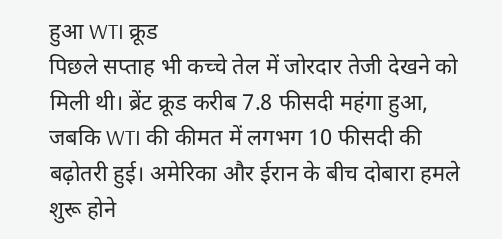हुआ WTI क्रूड
पिछले सप्ताह भी कच्चे तेल में जोरदार तेजी देखने को मिली थी। ब्रेंट क्रूड करीब 7.8 फीसदी महंगा हुआ, जबकि WTI की कीमत में लगभग 10 फीसदी की बढ़ोतरी हुई। अमेरिका और ईरान के बीच दोबारा हमले शुरू होने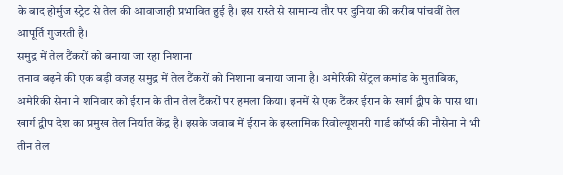के बाद होर्मुज स्ट्रेट से तेल की आवाजाही प्रभावित हुई है। इस रास्ते से सामान्य तौर पर दुनिया की करीब पांचवीं तेल आपूर्ति गुजरती है।
समुद्र में तेल टैंकरों को बनाया जा रहा निशाना
तनाव बढ़ने की एक बड़ी वजह समुद्र में तेल टैंकरों को निशाना बनाया जाना है। अमेरिकी सेंट्रल कमांड के मुताबिक, अमेरिकी सेना ने शनिवार को ईरान के तीन तेल टैंकरों पर हमला किया। इनमें से एक टैंकर ईरान के खार्ग द्वीप के पास था। खार्ग द्वीप देश का प्रमुख तेल निर्यात केंद्र है। इसके जवाब में ईरान के इस्लामिक रिवोल्यूशनरी गार्ड कॉर्प्स की नौसेना ने भी तीन तेल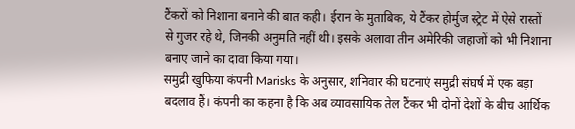टैंकरों को निशाना बनाने की बात कही। ईरान के मुताबिक, ये टैंकर होर्मुज स्ट्रेट में ऐसे रास्तों से गुजर रहे थे, जिनकी अनुमति नहीं थी। इसके अलावा तीन अमेरिकी जहाजों को भी निशाना बनाए जाने का दावा किया गया।
समुद्री खुफिया कंपनी Marisks के अनुसार, शनिवार की घटनाएं समुद्री संघर्ष में एक बड़ा बदलाव हैं। कंपनी का कहना है कि अब व्यावसायिक तेल टैंकर भी दोनों देशों के बीच आर्थिक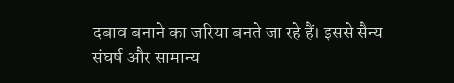दबाव बनाने का जरिया बनते जा रहे हैं। इससे सैन्य संघर्ष और सामान्य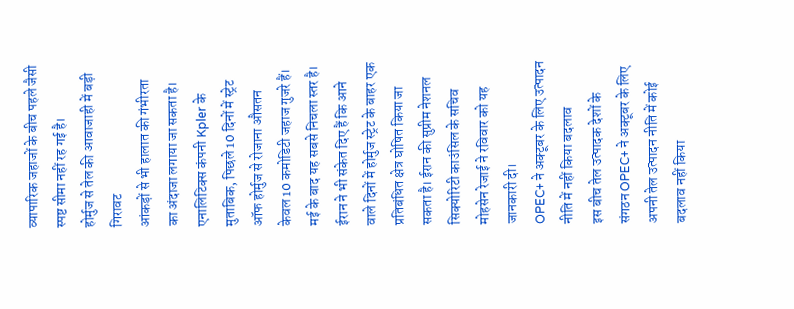व्यापारिक जहाजों के बीच पहले जैसी स्पष्ट सीमा नहीं रह गई है।
होर्मुज से तेल की आवाजाही में बड़ी गिरावट
आंकड़ों से भी हालात की गंभीरता का अंदाजा लगाया जा सकता है। एनालिटिक्स कंपनी Kpler के मुताबिक, पिछले 10 दिनों में स्ट्रेट ऑफ होर्मुज से रोजाना औसतन केवल 10 कमोडिटी जहाज गुजरे हैं। मई के बाद यह सबसे निचला स्तर है। ईरान ने भी संकेत दिए हैं कि आने वाले दिनों में होर्मुज स्ट्रेट के बाहर एक प्रतिबंधित क्षेत्र घोषित किया जा सकता है। ईरान की सुप्रीम नेशनल सिक्योरिटी काउंसिल के सचिव मोहसेन रेजाई ने रविवार को यह जानकारी दी।
OPEC+ ने अक्टूबर के लिए उत्पादन नीति में नहीं किया बदलाव
इस बीच तेल उत्पादक देशों के संगठन OPEC+ ने अक्टूबर के लिए अपनी तेल उत्पादन नीति में कोई बदलाव नहीं किया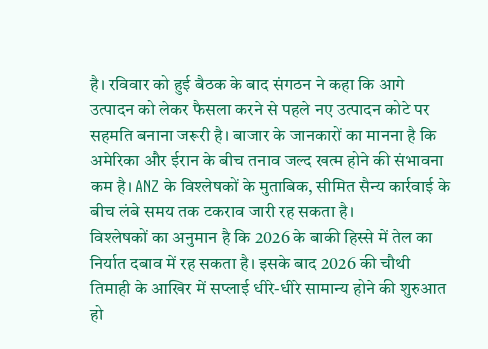है। रविवार को हुई बैठक के बाद संगठन ने कहा कि आगे उत्पादन को लेकर फैसला करने से पहले नए उत्पादन कोटे पर सहमति बनाना जरूरी है। बाजार के जानकारों का मानना है कि अमेरिका और ईरान के बीच तनाव जल्द खत्म होने की संभावना कम है। ANZ के विश्लेषकों के मुताबिक, सीमित सैन्य कार्रवाई के बीच लंबे समय तक टकराव जारी रह सकता है।
विश्लेषकों का अनुमान है कि 2026 के बाकी हिस्से में तेल का निर्यात दबाव में रह सकता है। इसके बाद 2026 की चौथी तिमाही के आखिर में सप्लाई धीरे-धीरे सामान्य होने की शुरुआत हो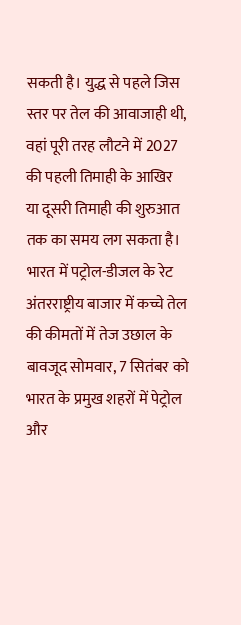सकती है। युद्ध से पहले जिस स्तर पर तेल की आवाजाही थी, वहां पूरी तरह लौटने में 2027 की पहली तिमाही के आखिर या दूसरी तिमाही की शुरुआत तक का समय लग सकता है।
भारत में पट्रोल-डीजल के रेट
अंतरराष्ट्रीय बाजार में कच्चे तेल की कीमतों में तेज उछाल के बावजूद सोमवार, 7 सितंबर को भारत के प्रमुख शहरों में पेट्रोल और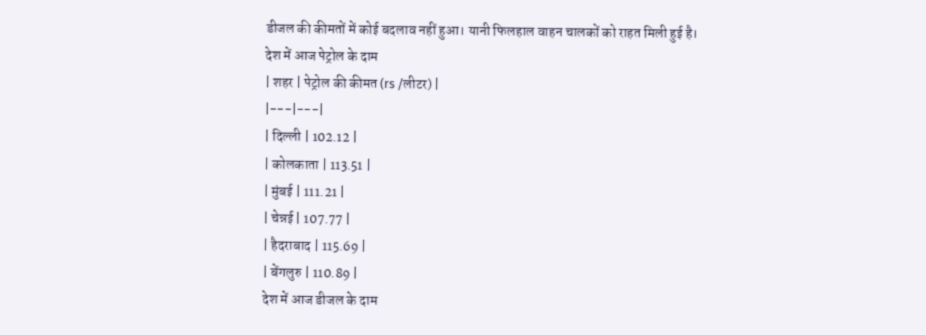डीजल की कीमतों में कोई बदलाव नहीं हुआ। यानी फिलहाल वाहन चालकों को राहत मिली हुई है।
देश में आज पेट्रोल के दाम
| शहर | पेट्रोल की कीमत (rs /लीटर) |
|---|---|
| दिल्ली | 102.12 |
| कोलकाता | 113.51 |
| मुंबई | 111.21 |
| चेन्नई | 107.77 |
| हैदराबाद | 115.69 |
| बेंगलुरु | 110.89 |
देश में आज डीजल के दाम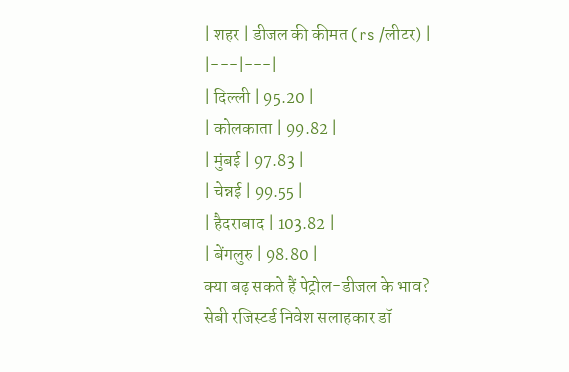| शहर | डीजल की कीमत (rs /लीटर) |
|---|---|
| दिल्ली | 95.20 |
| कोलकाता | 99.82 |
| मुंबई | 97.83 |
| चेन्नई | 99.55 |
| हैदराबाद | 103.82 |
| बेंगलुरु | 98.80 |
क्या बढ़ सकते हैं पेट्रोल-डीजल के भाव?
सेबी रजिस्टर्ड निवेश सलाहकार डॉ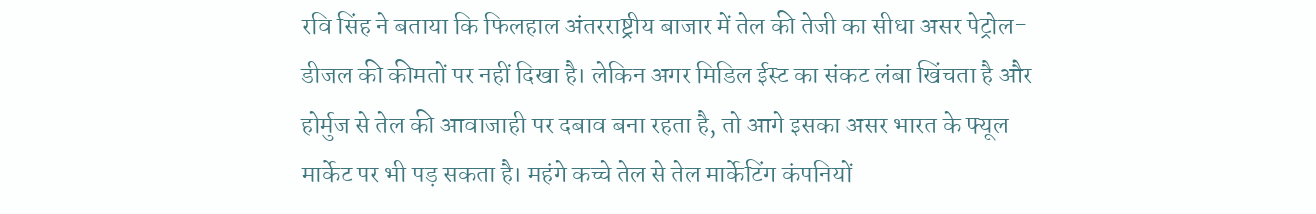रवि सिंह ने बताया कि फिलहाल अंतरराष्ट्रीय बाजार में तेल की तेजी का सीधा असर पेट्रोल-डीजल की कीमतों पर नहीं दिखा है। लेकिन अगर मिडिल ईस्ट का संकट लंबा खिंचता है और होर्मुज से तेल की आवाजाही पर दबाव बना रहता है, तो आगे इसका असर भारत के फ्यूल मार्केट पर भी पड़ सकता है। महंगे कच्चे तेल से तेल मार्केटिंग कंपनियों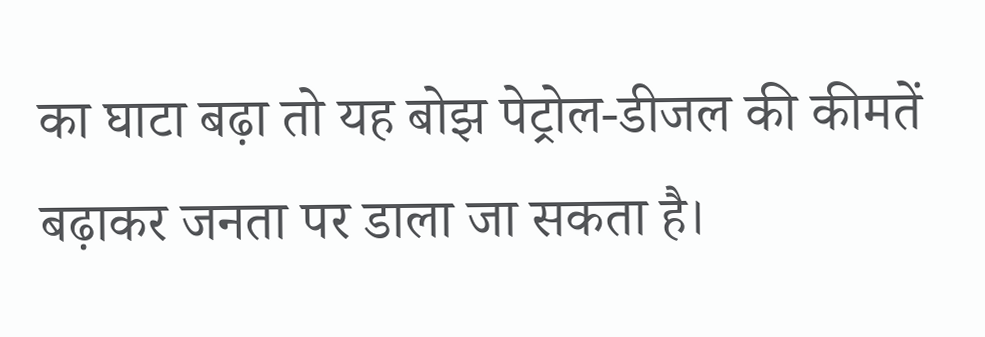का घाटा बढ़ा तो यह बोझ पेट्रोल-डीजल की कीमतें बढ़ाकर जनता पर डाला जा सकता है।